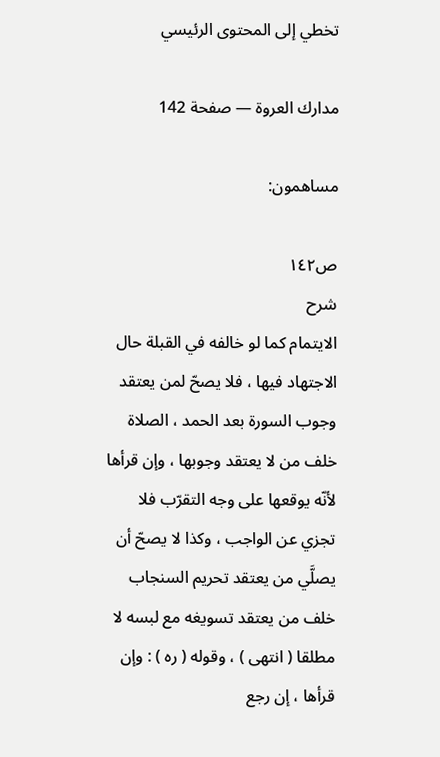تخطي إلى المحتوى الرئيسي

مدارك العروة — صفحة 142

مساهمون:

ص١٤٢
شرح
الايتمام كما لو خالفه في القبلة حال الاجتهاد فيها ، فلا يصحّ لمن يعتقد وجوب السورة بعد الحمد ، الصلاة خلف من لا يعتقد وجوبها ، وإن قرأها لأنّه يوقعها على وجه التقرّب فلا تجزي عن الواجب ، وكذا لا يصحّ أن يصلَّي من يعتقد تحريم السنجاب خلف من يعتقد تسويغه مع لبسه لا مطلقا ( انتهى ) ، وقوله ( ره ) : وإن قرأها ، إن رجع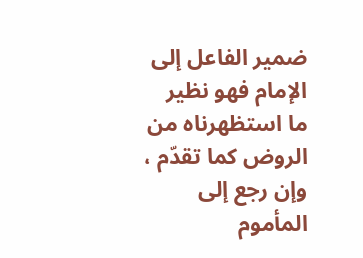ضمير الفاعل إلى الإمام فهو نظير ما استظهرناه من الروض كما تقدّم ، وإن رجع إلى المأموم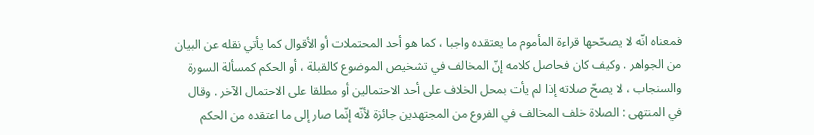فمعناه انّه لا يصحّحها قراءة المأموم ما يعتقده واجبا ، كما هو أحد المحتملات أو الأقوال كما يأتي نقله عن البيان من الجواهر . وكيف كان فحاصل كلامه إنّ المخالف في تشخيص الموضوع كالقبلة ، أو الحكم كمسألة السورة والسنجاب ، لا يصحّ صلاته إذا لم يأت بمحل الخلاف على أحد الاحتمالين أو مطلقا على الاحتمال الآخر . وقال في المنتهى : الصلاة خلف المخالف في الفروع من المجتهدين جائزة لأنّه إنّما صار إلى ما اعتقده من الحكم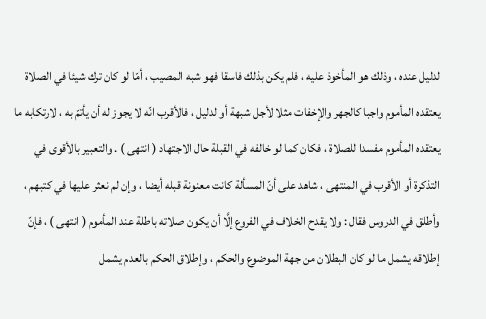لدليل عنده ، وذلك هو المأخوذ عليه ، فلم يكن بذلك فاسقا فهو شبه المصيب ، أمّا لو كان ترك شيئا في الصلاة يعتقده المأموم واجبا كالجهر والإخفات مثلا لأجل شبهة أو لدليل ، فالأقرب انّه لا يجوز له أن يأتمّ به ، لارتكابه ما يعتقده المأموم مفسدا للصلاة ، فكان كما لو خالفه في القبلة حال الاجتهاد ( انتهى ) . والتعبير بالأقوى في التذكرة أو الأقرب في المنتهى ، شاهد على أنّ المسألة كانت معنونة قبله أيضا ، وإن لم نعثر عليها في كتبهم ، وأطلق في الدروس فقال : ولا يقدح الخلاف في الفروع إلَّا أن يكون صلاته باطلة عند المأموم ( انتهى ) ، فإنّ إطلاقه يشمل ما لو كان البطلان من جهة الموضوع والحكم ، وإطلاق الحكم بالعدم يشمل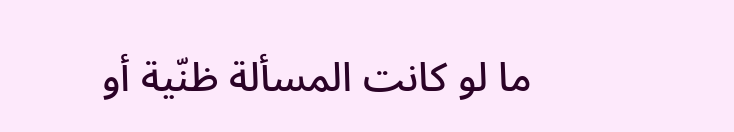ما لو كانت المسألة ظنّية أو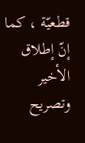قطعيّة ، كما إنّ إطلاق الأخير وتصريح